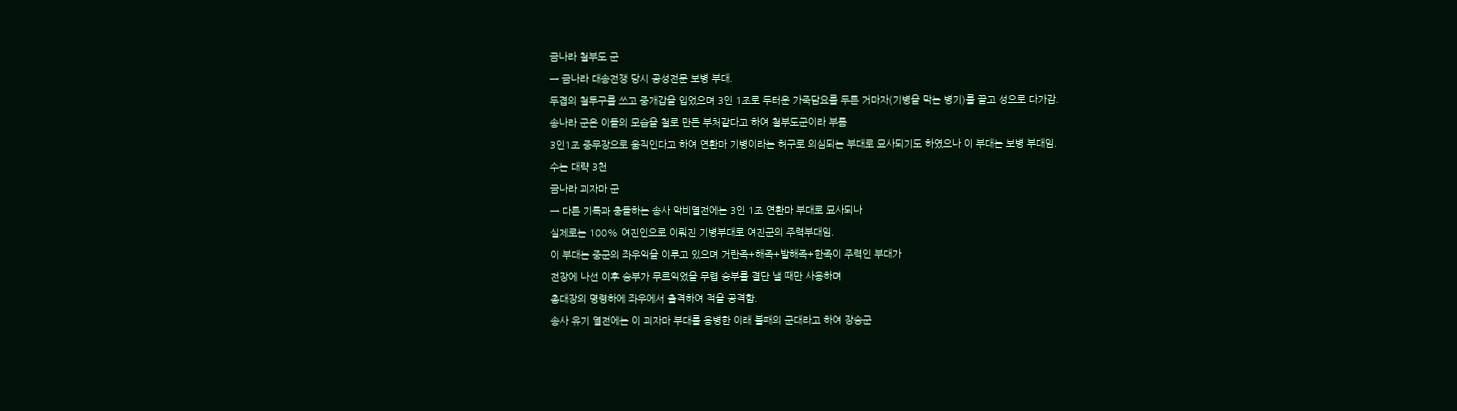금나라 철부도 군
→ 금나라 대송전쟁 당시 공성전문 보병 부대.
두겹의 철투구를 쓰고 중개갑을 입었으며 3인 1조로 두터운 가죽담요를 두른 거마자(기병을 막는 병기)를 끌고 성으로 다가감.
송나라 군은 이들의 모습을 철로 만든 부처같다고 하여 철부도군이라 부름
3인1조 중무장으로 움직인다고 하여 연환마 기병이라는 허구로 의심되는 부대로 묘사되기도 하였으나 이 부대는 보병 부대임.
수는 대략 3천
금나라 괴자마 군
→ 다른 기록과 충돌하는 송사 악비열전에는 3인 1조 연환마 부대로 묘사되나
실제로는 100% 여진인으로 이뤄진 기병부대로 여진군의 주력부대임.
이 부대는 중군의 좌우익을 이루고 있으며 거란족+해족+발해족+한족이 주력인 부대가
전장에 나선 이후 승부가 무르익었을 무렵 승부를 결단 낼 때만 사용하며
총대장의 명령하에 좌우에서 출격하여 적을 공격함.
송사 유기 열전에는 이 괴자마 부대를 용병한 이래 불패의 군대라고 하여 장승군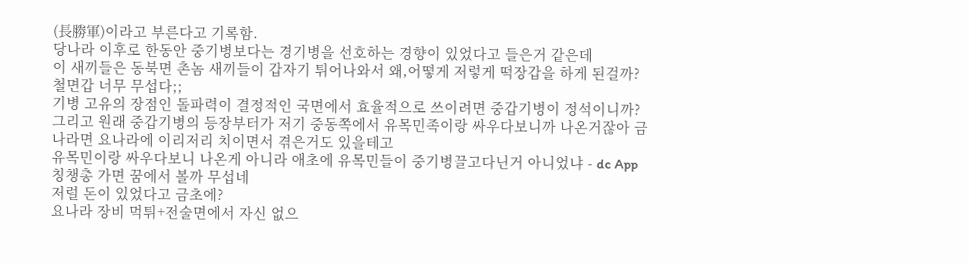(長勝軍)이라고 부른다고 기록함.
당나라 이후로 한동안 중기병보다는 경기병을 선호하는 경향이 있었다고 들은거 같은데
이 새끼들은 동북면 촌놈 새끼들이 갑자기 튀어나와서 왜,어떻게 저렇게 떡장갑을 하게 된걸까?
철면갑 너무 무섭다;;
기병 고유의 장점인 돌파력이 결정적인 국면에서 효율적으로 쓰이려면 중갑기병이 정석이니까?
그리고 원래 중갑기병의 등장부터가 저기 중동쪽에서 유목민족이랑 싸우다보니까 나온거잖아 금나라면 요나라에 이리저리 치이면서 겪은거도 있을테고
유목민이랑 싸우다보니 나온게 아니라 애초에 유목민들이 중기병끌고다닌거 아니었냐 - dc App
칭챙총 가면 꿈에서 볼까 무섭네
저럴 돈이 있었다고 금초에?
요나라 장비 먹튀+전술면에서 자신 없으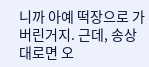니까 아예 떡장으로 가버린거지. 근데, 송상대로면 오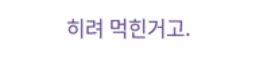히려 먹힌거고.